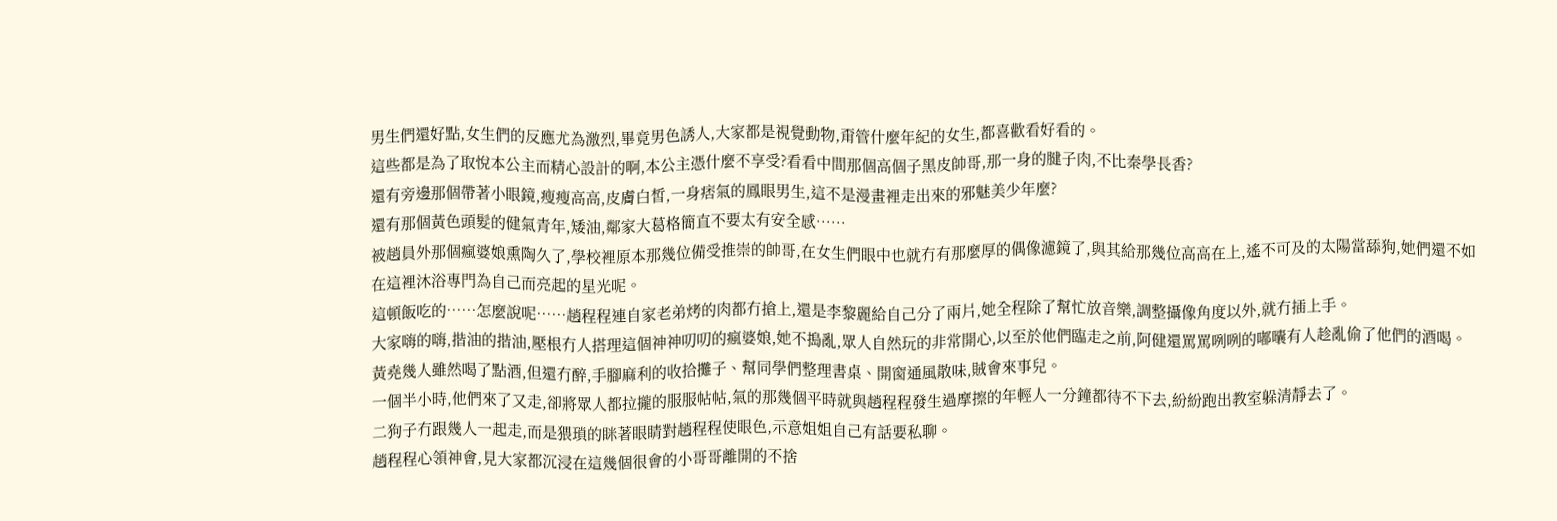男生們還好點,女生們的反應尤為激烈,畢竟男色誘人,大家都是視覺動物,甭管什麼年紀的女生,都喜歡看好看的。
這些都是為了取悅本公主而精心設計的啊,本公主憑什麼不享受?看看中間那個高個子黑皮帥哥,那一身的腱子肉,不比秦學長香?
還有旁邊那個帶著小眼鏡,瘦瘦高高,皮膚白皙,一身痞氣的鳳眼男生,這不是漫畫裡走出來的邪魅美少年麼?
還有那個黃色頭髮的健氣青年,矮油,鄰家大葛格簡直不要太有安全感……
被趙員外那個瘋婆娘熏陶久了,學校裡原本那幾位備受推崇的帥哥,在女生們眼中也就冇有那麼厚的偶像濾鏡了,與其給那幾位高高在上,遙不可及的太陽當舔狗,她們還不如在這裡沐浴專門為自己而亮起的星光呢。
這頓飯吃的……怎麼說呢……趙程程連自家老弟烤的肉都冇搶上,還是李黎麗給自己分了兩片,她全程除了幫忙放音樂,調整攝像角度以外,就冇插上手。
大家嗨的嗨,揩油的揩油,壓根冇人搭理這個神神叨叨的瘋婆娘,她不搗亂,眾人自然玩的非常開心,以至於他們臨走之前,阿健還罵罵咧咧的嘟囔有人趁亂偷了他們的酒喝。
黃堯幾人雖然喝了點酒,但還冇醉,手腳麻利的收拾攤子、幫同學們整理書桌、開窗通風散味,賊會來事兒。
一個半小時,他們來了又走,卻將眾人都拉攏的服服帖帖,氣的那幾個平時就與趙程程發生過摩擦的年輕人一分鐘都待不下去,紛紛跑出教室躲清靜去了。
二狗子冇跟幾人一起走,而是猥瑣的眯著眼睛對趙程程使眼色,示意姐姐自己有話要私聊。
趙程程心領神會,見大家都沉浸在這幾個很會的小哥哥離開的不捨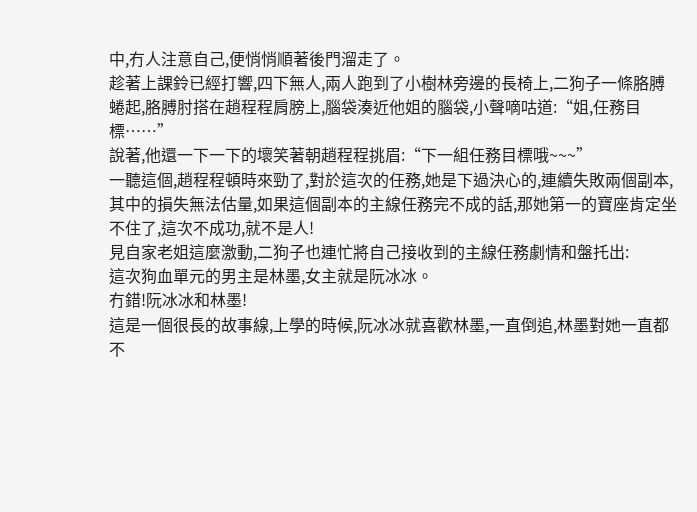中,冇人注意自己,便悄悄順著後門溜走了。
趁著上課鈴已經打響,四下無人,兩人跑到了小樹林旁邊的長椅上,二狗子一條胳膊蜷起,胳膊肘搭在趙程程肩膀上,腦袋湊近他姐的腦袋,小聲嘀咕道:“姐,任務目標……”
說著,他還一下一下的壞笑著朝趙程程挑眉:“下一組任務目標哦~~~”
一聽這個,趙程程頓時來勁了,對於這次的任務,她是下過決心的,連續失敗兩個副本,其中的損失無法估量,如果這個副本的主線任務完不成的話,那她第一的寶座肯定坐不住了,這次不成功,就不是人!
見自家老姐這麼激動,二狗子也連忙將自己接收到的主線任務劇情和盤托出:
這次狗血單元的男主是林墨,女主就是阮冰冰。
冇錯!阮冰冰和林墨!
這是一個很長的故事線,上學的時候,阮冰冰就喜歡林墨,一直倒追,林墨對她一直都不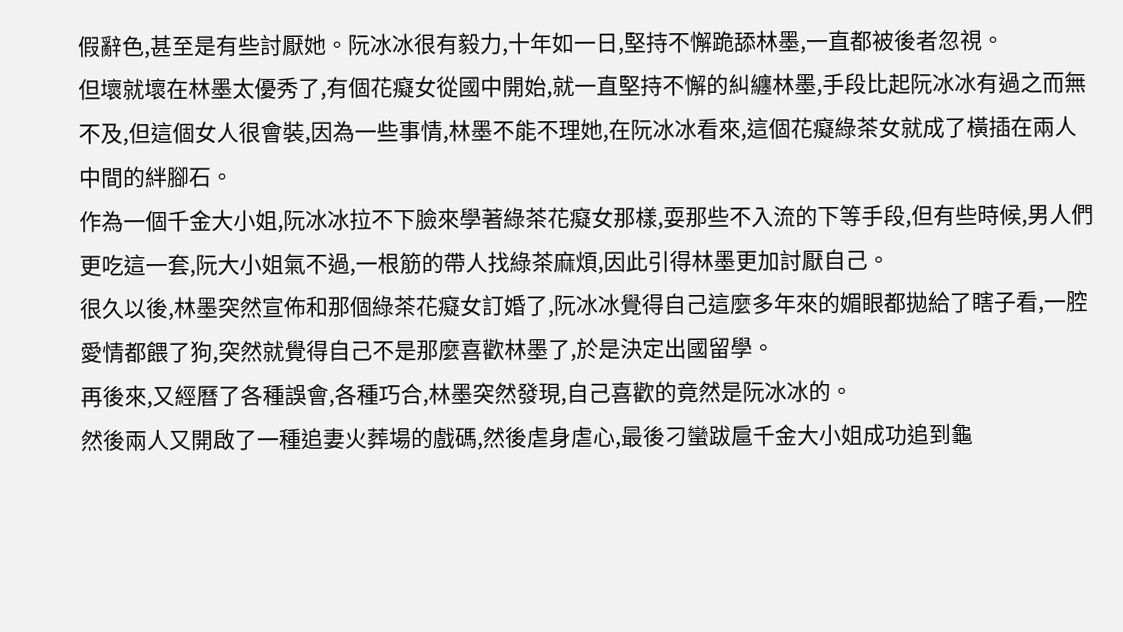假辭色,甚至是有些討厭她。阮冰冰很有毅力,十年如一日,堅持不懈跪舔林墨,一直都被後者忽視。
但壞就壞在林墨太優秀了,有個花癡女從國中開始,就一直堅持不懈的糾纏林墨,手段比起阮冰冰有過之而無不及,但這個女人很會裝,因為一些事情,林墨不能不理她,在阮冰冰看來,這個花癡綠茶女就成了橫插在兩人中間的絆腳石。
作為一個千金大小姐,阮冰冰拉不下臉來學著綠茶花癡女那樣,耍那些不入流的下等手段,但有些時候,男人們更吃這一套,阮大小姐氣不過,一根筋的帶人找綠茶麻煩,因此引得林墨更加討厭自己。
很久以後,林墨突然宣佈和那個綠茶花癡女訂婚了,阮冰冰覺得自己這麼多年來的媚眼都拋給了瞎子看,一腔愛情都餵了狗,突然就覺得自己不是那麼喜歡林墨了,於是決定出國留學。
再後來,又經曆了各種誤會,各種巧合,林墨突然發現,自己喜歡的竟然是阮冰冰的。
然後兩人又開啟了一種追妻火葬場的戲碼,然後虐身虐心,最後刁蠻跋扈千金大小姐成功追到龜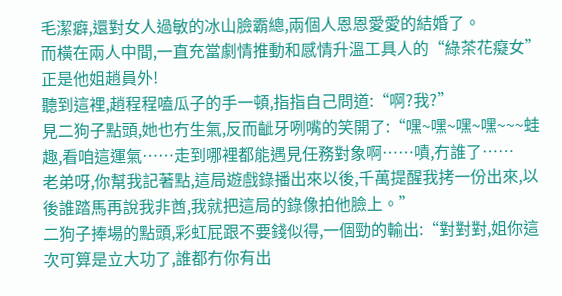毛潔癖,還對女人過敏的冰山臉霸總,兩個人恩恩愛愛的結婚了。
而橫在兩人中間,一直充當劇情推動和感情升溫工具人的“綠茶花癡女”正是他姐趙員外!
聽到這裡,趙程程嗑瓜子的手一頓,指指自己問道:“啊?我?”
見二狗子點頭,她也冇生氣,反而齜牙咧嘴的笑開了:“嘿~嘿~嘿~嘿~~~蛙趣,看咱這運氣……走到哪裡都能遇見任務對象啊……嘖,冇誰了……
老弟呀,你幫我記著點,這局遊戲錄播出來以後,千萬提醒我拷一份出來,以後誰踏馬再說我非酋,我就把這局的錄像拍他臉上。”
二狗子捧場的點頭,彩虹屁跟不要錢似得,一個勁的輸出:“對對對,姐你這次可算是立大功了,誰都冇你有出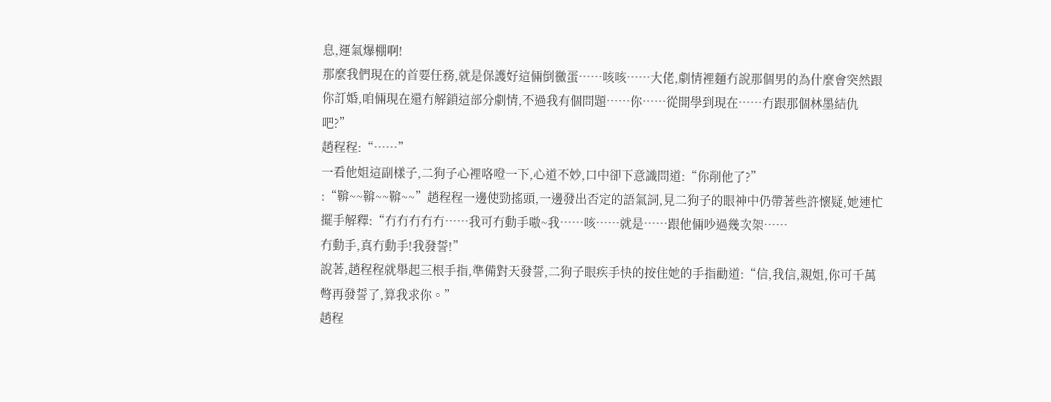息,運氣爆棚啊!
那麼我們現在的首要任務,就是保護好這倆倒黴蛋……咳咳……大佬,劇情裡麵冇說那個男的為什麼會突然跟你訂婚,咱倆現在還冇解鎖這部分劇情,不過我有個問題……你……從開學到現在……冇跟那個林墨結仇吧?”
趙程程:“……”
一看他姐這副樣子,二狗子心裡咯噔一下,心道不妙,口中卻下意識問道:“你削他了?”
:“鞥~~鞥~~鞥~~”趙程程一邊使勁搖頭,一邊發出否定的語氣詞,見二狗子的眼神中仍帶著些許懷疑,她連忙擺手解釋:“冇冇冇冇冇……我可冇動手嗷~我……咳……就是……跟他倆吵過幾次架……
冇動手,真冇動手!我發誓!”
說著,趙程程就舉起三根手指,準備對天發誓,二狗子眼疾手快的按住她的手指勸道:“信,我信,親姐,你可千萬彆再發誓了,算我求你。”
趙程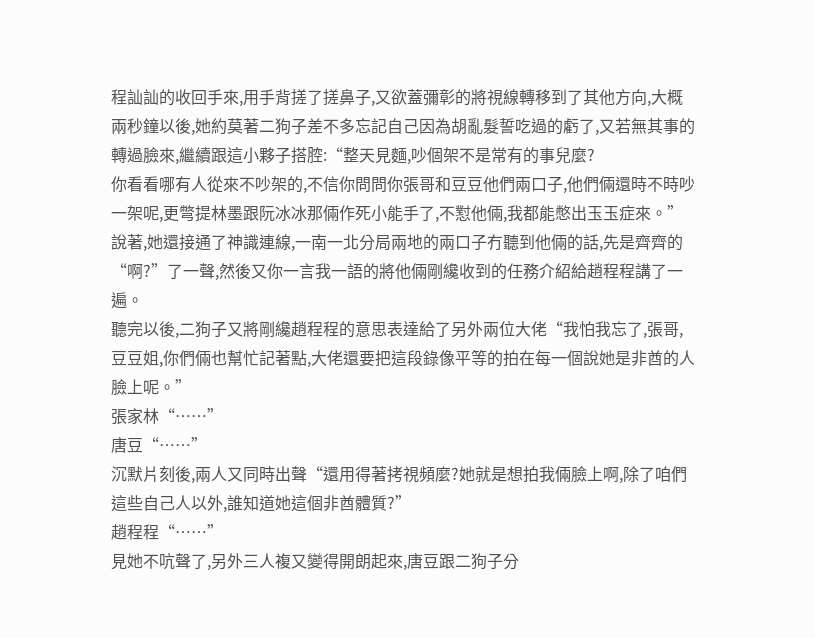程訕訕的收回手來,用手背搓了搓鼻子,又欲蓋彌彰的將視線轉移到了其他方向,大概兩秒鐘以後,她約莫著二狗子差不多忘記自己因為胡亂髮誓吃過的虧了,又若無其事的轉過臉來,繼續跟這小夥子搭腔:“整天見麵,吵個架不是常有的事兒麼?
你看看哪有人從來不吵架的,不信你問問你張哥和豆豆他們兩口子,他們倆還時不時吵一架呢,更彆提林墨跟阮冰冰那倆作死小能手了,不懟他倆,我都能憋出玉玉症來。”
說著,她還接通了神識連線,一南一北分局兩地的兩口子冇聽到他倆的話,先是齊齊的“啊?”了一聲,然後又你一言我一語的將他倆剛纔收到的任務介紹給趙程程講了一遍。
聽完以後,二狗子又將剛纔趙程程的意思表達給了另外兩位大佬“我怕我忘了,張哥,豆豆姐,你們倆也幫忙記著點,大佬還要把這段錄像平等的拍在每一個說她是非酋的人臉上呢。”
張家林“……”
唐豆“……”
沉默片刻後,兩人又同時出聲“還用得著拷視頻麼?她就是想拍我倆臉上啊,除了咱們這些自己人以外,誰知道她這個非酋體質?”
趙程程“……”
見她不吭聲了,另外三人複又變得開朗起來,唐豆跟二狗子分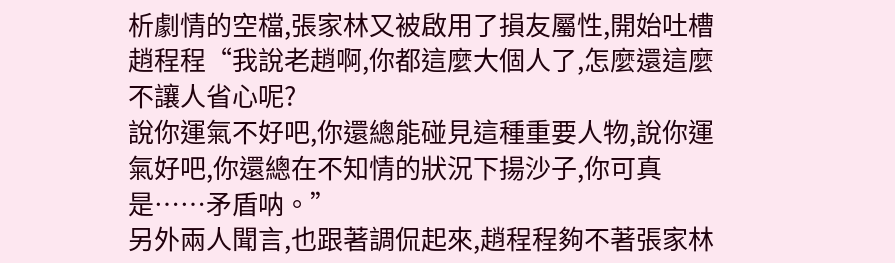析劇情的空檔,張家林又被啟用了損友屬性,開始吐槽趙程程“我說老趙啊,你都這麼大個人了,怎麼還這麼不讓人省心呢?
說你運氣不好吧,你還總能碰見這種重要人物,說你運氣好吧,你還總在不知情的狀況下揚沙子,你可真是……矛盾呐。”
另外兩人聞言,也跟著調侃起來,趙程程夠不著張家林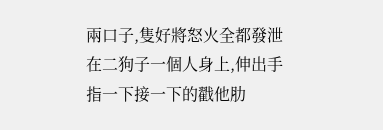兩口子,隻好將怒火全都發泄在二狗子一個人身上,伸出手指一下接一下的戳他肋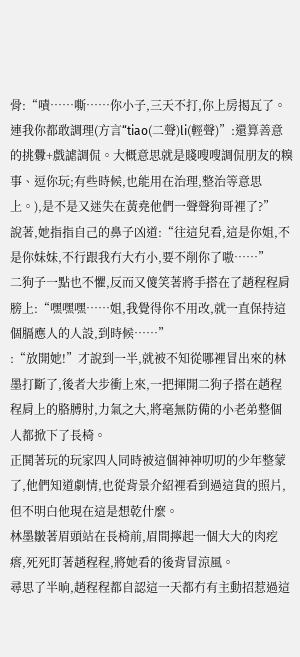骨:“嘖……嘶……你小子,三天不打,你上房揭瓦了。
連我你都敢調理(方言“tiao(二聲)li(輕聲)”:還算善意的挑釁+戲謔調侃。大概意思就是賤嗖嗖調侃朋友的糗事、逗你玩;有些時候,也能用在治理,整治等意思上。),是不是又迷失在黃堯他們一聲聲狗哥裡了?”
說著,她指指自己的鼻子凶道:“往這兒看,這是你姐,不是你妹妹,不行跟我冇大冇小,要不削你了嗷……”
二狗子一點也不懼,反而又傻笑著將手搭在了趙程程肩膀上:“嘿嘿嘿……姐,我覺得你不用改,就一直保持這個膈應人的人設,到時候……”
:“放開她!”才說到一半,就被不知從哪裡冒出來的林墨打斷了,後者大步衝上來,一把揮開二狗子搭在趙程程肩上的胳膊肘,力氣之大,將毫無防備的小老弟整個人都掀下了長椅。
正鬨著玩的玩家四人同時被這個神神叨叨的少年整蒙了,他們知道劇情,也從背景介紹裡看到過這貨的照片,但不明白他現在這是想乾什麼。
林墨皺著眉頭站在長椅前,眉間擰起一個大大的肉疙瘩,死死盯著趙程程,將她看的後背冒涼風。
尋思了半晌,趙程程都自認這一天都冇有主動招惹過這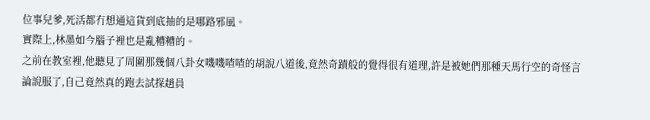位事兒爹,死活都冇想通這貨到底抽的是哪路邪風。
實際上,林墨如今腦子裡也是亂糟糟的。
之前在教室裡,他聽見了周圍那幾個八卦女嘰嘰喳喳的胡說八道後,竟然奇蹟般的覺得很有道理,許是被她們那種天馬行空的奇怪言論說服了,自己竟然真的跑去試探趙員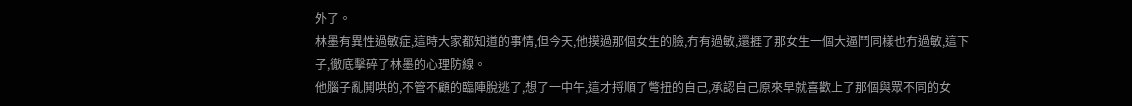外了。
林墨有異性過敏症,這時大家都知道的事情,但今天,他摸過那個女生的臉,冇有過敏,還捱了那女生一個大逼鬥同樣也冇過敏,這下子,徹底擊碎了林墨的心理防線。
他腦子亂鬨哄的,不管不顧的臨陣脫逃了,想了一中午,這才捋順了彆扭的自己,承認自己原來早就喜歡上了那個與眾不同的女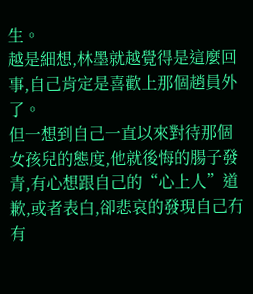生。
越是細想,林墨就越覺得是這麼回事,自己肯定是喜歡上那個趙員外了。
但一想到自己一直以來對待那個女孩兒的態度,他就後悔的腸子發青,有心想跟自己的“心上人”道歉,或者表白,卻悲哀的發現自己冇有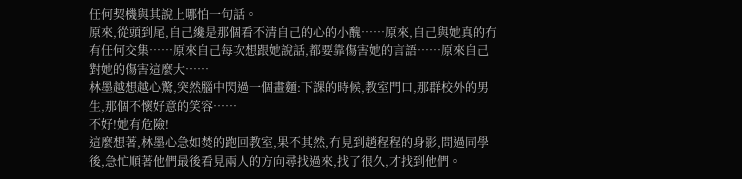任何契機與其說上哪怕一句話。
原來,從頭到尾,自己纔是那個看不清自己的心的小醜……原來,自己與她真的冇有任何交集……原來自己每次想跟她說話,都要靠傷害她的言語……原來自己對她的傷害這麼大……
林墨越想越心驚,突然腦中閃過一個畫麵:下課的時候,教室門口,那群校外的男生,那個不懷好意的笑容……
不好!她有危險!
這麼想著,林墨心急如焚的跑回教室,果不其然,冇見到趙程程的身影,問過同學後,急忙順著他們最後看見兩人的方向尋找過來,找了很久,才找到他們。